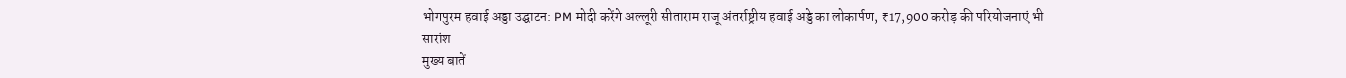भोगपुरम हवाई अड्डा उद्घाटन: PM मोदी करेंगे अल्लूरी सीताराम राजू अंतर्राष्ट्रीय हवाई अड्डे का लोकार्पण, ₹17,900 करोड़ की परियोजनाएं भी
सारांश
मुख्य बातें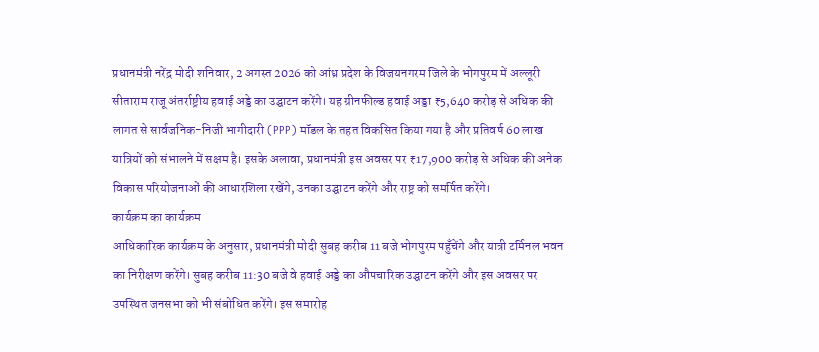प्रधानमंत्री नरेंद्र मोदी शनिवार, 2 अगस्त 2026 को आंध्र प्रदेश के विजयनगरम जिले के भोगपुरम में अल्लूरी सीताराम राजू अंतर्राष्ट्रीय हवाई अड्डे का उद्घाटन करेंगे। यह ग्रीनफील्ड हवाई अड्डा ₹5,640 करोड़ से अधिक की लागत से सार्वजनिक-निजी भागीदारी (PPP) मॉडल के तहत विकसित किया गया है और प्रतिवर्ष 60 लाख यात्रियों को संभालने में सक्षम है। इसके अलावा, प्रधानमंत्री इस अवसर पर ₹17,900 करोड़ से अधिक की अनेक विकास परियोजनाओं की आधारशिला रखेंगे, उनका उद्घाटन करेंगे और राष्ट्र को समर्पित करेंगे।
कार्यक्रम का कार्यक्रम
आधिकारिक कार्यक्रम के अनुसार, प्रधानमंत्री मोदी सुबह करीब 11 बजे भोगपुरम पहुँचेंगे और यात्री टर्मिनल भवन का निरीक्षण करेंगे। सुबह करीब 11:30 बजे वे हवाई अड्डे का औपचारिक उद्घाटन करेंगे और इस अवसर पर उपस्थित जनसभा को भी संबोधित करेंगे। इस समारोह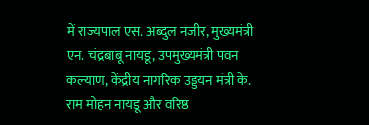में राज्यपाल एस. अब्दुल नजीर, मुख्यमंत्री एन. चंद्रबाबू नायडू, उपमुख्यमंत्री पवन कल्याण, केंद्रीय नागरिक उड्डयन मंत्री के. राम मोहन नायडू और वरिष्ठ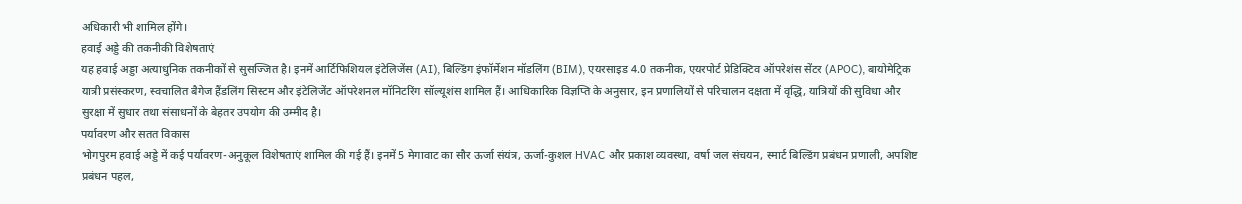अधिकारी भी शामिल होंगे।
हवाई अड्डे की तकनीकी विशेषताएं
यह हवाई अड्डा अत्याधुनिक तकनीकों से सुसज्जित है। इनमें आर्टिफिशियल इंटेलिजेंस (AI), बिल्डिंग इंफॉर्मेशन मॉडलिंग (BIM), एयरसाइड 4.0 तकनीक, एयरपोर्ट प्रेडिक्टिव ऑपरेशंस सेंटर (APOC), बायोमेट्रिक यात्री प्रसंस्करण, स्वचालित बैगेज हैंडलिंग सिस्टम और इंटेलिजेंट ऑपरेशनल मॉनिटरिंग सॉल्यूशंस शामिल हैं। आधिकारिक विज्ञप्ति के अनुसार, इन प्रणालियों से परिचालन दक्षता में वृद्धि, यात्रियों की सुविधा और सुरक्षा में सुधार तथा संसाधनों के बेहतर उपयोग की उम्मीद है।
पर्यावरण और सतत विकास
भोगपुरम हवाई अड्डे में कई पर्यावरण-अनुकूल विशेषताएं शामिल की गई हैं। इनमें 5 मेगावाट का सौर ऊर्जा संयंत्र, ऊर्जा-कुशल HVAC और प्रकाश व्यवस्था, वर्षा जल संचयन, स्मार्ट बिल्डिंग प्रबंधन प्रणाली, अपशिष्ट प्रबंधन पहल,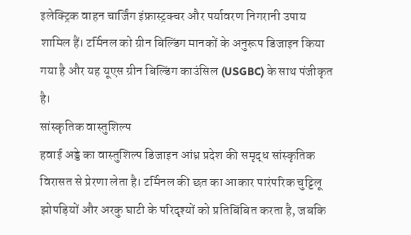इलेक्ट्रिक वाहन चार्जिंग इंफ्रास्ट्रक्चर और पर्यावरण निगरानी उपाय शामिल हैं। टर्मिनल को ग्रीन बिल्डिंग मानकों के अनुरूप डिजाइन किया गया है और यह यूएस ग्रीन बिल्डिंग काउंसिल (USGBC) के साथ पंजीकृत है।
सांस्कृतिक वास्तुशिल्प
हवाई अड्डे का वास्तुशिल्प डिजाइन आंध्र प्रदेश की समृद्ध सांस्कृतिक विरासत से प्रेरणा लेता है। टर्मिनल की छत का आकार पारंपरिक चुट्टिलू झोपड़ियों और अरकु घाटी के परिदृश्यों को प्रतिबिंबित करता है, जबकि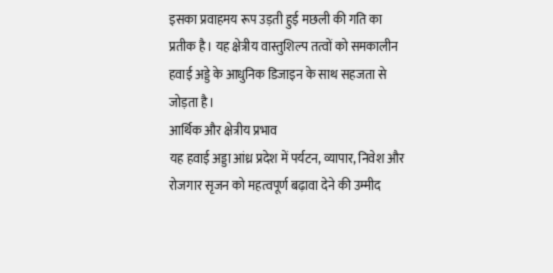इसका प्रवाहमय रूप उड़ती हुई मछली की गति का प्रतीक है। यह क्षेत्रीय वास्तुशिल्प तत्वों को समकालीन हवाई अड्डे के आधुनिक डिजाइन के साथ सहजता से जोड़ता है।
आर्थिक और क्षेत्रीय प्रभाव
यह हवाई अड्डा आंध्र प्रदेश में पर्यटन, व्यापार, निवेश और रोजगार सृजन को महत्वपूर्ण बढ़ावा देने की उम्मीद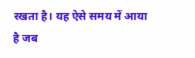रखता है। यह ऐसे समय में आया है जब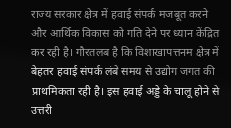राज्य सरकार क्षेत्र में हवाई संपर्क मजबूत करने और आर्थिक विकास को गति देने पर ध्यान केंद्रित कर रही है। गौरतलब है कि विशाखापत्तनम क्षेत्र में बेहतर हवाई संपर्क लंबे समय से उद्योग जगत की प्राथमिकता रही है। इस हवाई अड्डे के चालू होने से उत्तरी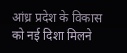आंध्र प्रदेश के विकास को नई दिशा मिलने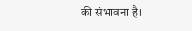की संभावना है।